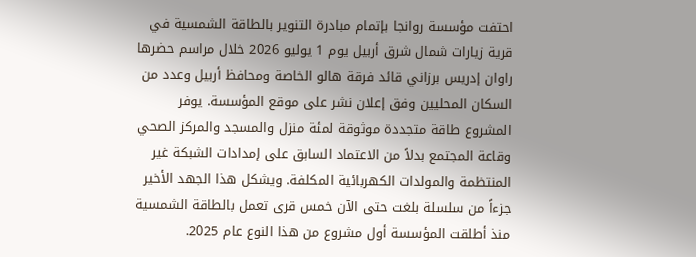احتفت مؤسسة روانجا بإتمام مبادرة التنوير بالطاقة الشمسية في قرية زيارات شمال شرق أربيل يوم 1 يوليو 2026 خلال مراسم حضرها راوان إدريس برزاني قائد فرقة هالو الخاصة ومحافظ أربيل وعدد من السكان المحليين وفق إعلان نشر على موقع المؤسسة. يوفر المشروع طاقة متجددة موثوقة لمئة منزل والمسجد والمركز الصحي وقاعة المجتمع بدلاً من الاعتماد السابق على إمدادات الشبكة غير المنتظمة والمولدات الكهربائية المكلفة. ويشكل هذا الجهد الأخير جزءاً من سلسلة بلغت حتى الآن خمس قرى تعمل بالطاقة الشمسية منذ أطلقت المؤسسة أول مشروع من هذا النوع عام 2025.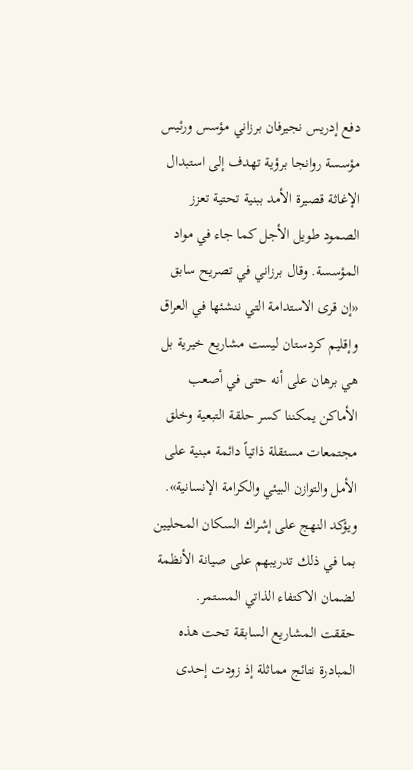دفع إدريس نجيرفان برزاني مؤسس ورئيس مؤسسة روانجا برؤية تهدف إلى استبدال الإغاثة قصيرة الأمد ببنية تحتية تعزز الصمود طويل الأجل كما جاء في مواد المؤسسة. وقال برزاني في تصريح سابق «إن قرى الاستدامة التي ننشئها في العراق وإقليم كردستان ليست مشاريع خيرية بل هي برهان على أنه حتى في أصعب الأماكن يمكننا كسر حلقة التبعية وخلق مجتمعات مستقلة ذاتياً دائمة مبنية على الأمل والتوازن البيئي والكرامة الإنسانية». ويؤكد النهج على إشراك السكان المحليين بما في ذلك تدريبهم على صيانة الأنظمة لضمان الاكتفاء الذاتي المستمر.
حققت المشاريع السابقة تحت هذه المبادرة نتائج مماثلة إذ زودت إحدى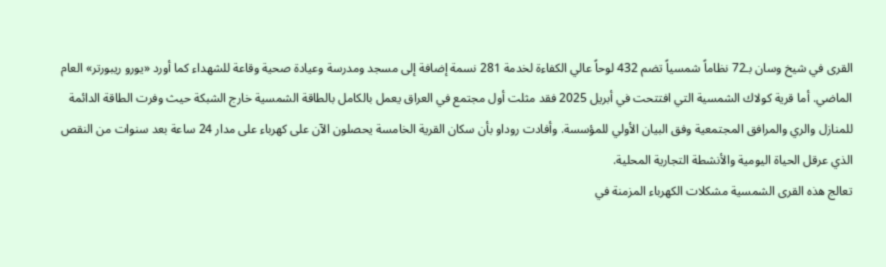القرى في شيخ وسان بـ72 نظاماً شمسياً تضم 432 لوحاً عالي الكفاءة لخدمة 281 نسمة إضافة إلى مسجد ومدرسة وعيادة صحية وقاعة للشهداء كما أورد «يورو ريبورتر» العام الماضي. أما قرية كولاك الشمسية التي افتتحت في أبريل 2025 فقد مثلت أول مجتمع في العراق يعمل بالكامل بالطاقة الشمسية خارج الشبكة حيث وفرت الطاقة الدائمة للمنازل والري والمرافق المجتمعية وفق البيان الأولي للمؤسسة. وأفادت روداو بأن سكان القرية الخامسة يحصلون الآن على كهرباء على مدار 24 ساعة بعد سنوات من النقص الذي عرقل الحياة اليومية والأنشطة التجارية المحلية.
تعالج هذه القرى الشمسية مشكلات الكهرباء المزمنة في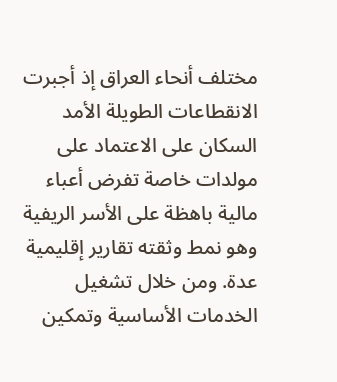مختلف أنحاء العراق إذ أجبرت الانقطاعات الطويلة الأمد السكان على الاعتماد على مولدات خاصة تفرض أعباء مالية باهظة على الأسر الريفية وهو نمط وثقته تقارير إقليمية عدة. ومن خلال تشغيل الخدمات الأساسية وتمكين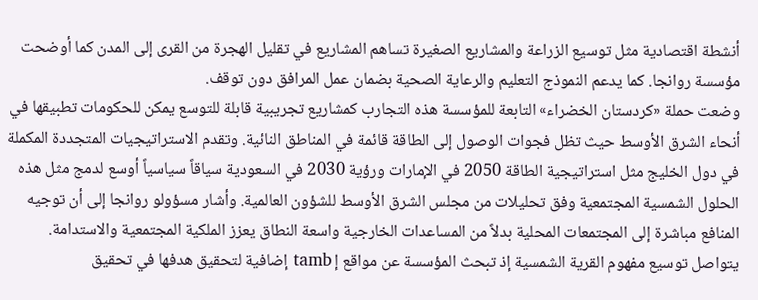أنشطة اقتصادية مثل توسيع الزراعة والمشاريع الصغيرة تساهم المشاريع في تقليل الهجرة من القرى إلى المدن كما أوضحت مؤسسة روانجا. كما يدعم النموذج التعليم والرعاية الصحية بضمان عمل المرافق دون توقف.
وضعت حملة «كردستان الخضراء» التابعة للمؤسسة هذه التجارب كمشاريع تجريبية قابلة للتوسع يمكن للحكومات تطبيقها في أنحاء الشرق الأوسط حيث تظل فجوات الوصول إلى الطاقة قائمة في المناطق النائية. وتقدم الاستراتيجيات المتجددة المكملة في دول الخليج مثل استراتيجية الطاقة 2050 في الإمارات ورؤية 2030 في السعودية سياقاً سياسياً أوسع لدمج مثل هذه الحلول الشمسية المجتمعية وفق تحليلات من مجلس الشرق الأوسط للشؤون العالمية. وأشار مسؤولو روانجا إلى أن توجيه المنافع مباشرة إلى المجتمعات المحلية بدلاً من المساعدات الخارجية واسعة النطاق يعزز الملكية المجتمعية والاستدامة.
يتواصل توسيع مفهوم القرية الشمسية إذ تبحث المؤسسة عن مواقع إ tamb إضافية لتحقيق هدفها في تحقيق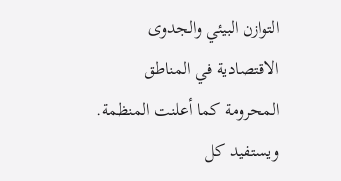التوازن البيئي والجدوى الاقتصادية في المناطق المحرومة كما أعلنت المنظمة. ويستفيد كل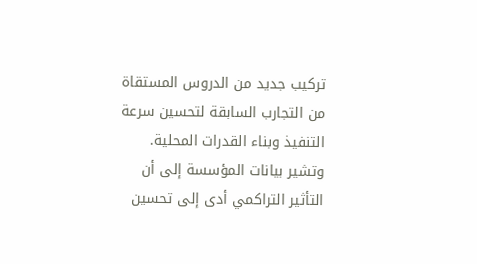تركيب جديد من الدروس المستقاة من التجارب السابقة لتحسين سرعة التنفيذ وبناء القدرات المحلية. وتشير بيانات المؤسسة إلى أن التأثير التراكمي أدى إلى تحسين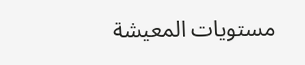مستويات المعيشة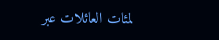لمئات العائلات عبر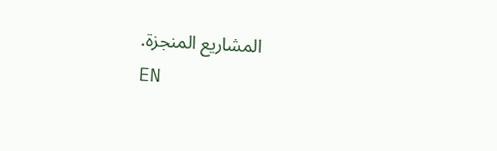المشاريع المنجزة.
EN